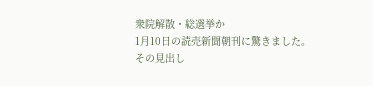衆院解散・総選挙か
1月10日の読売新聞朝刊に驚きました。
その見出し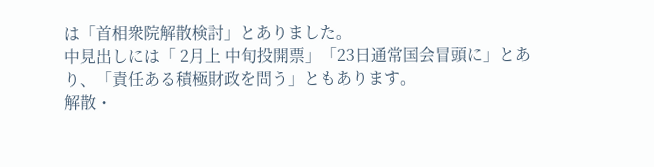は「首相衆院解散検討」とありました。
中見出しには「 2月上 中旬投開票」「23日通常国会冒頭に」とあり、「責任ある積極財政を問う」ともあります。
解散・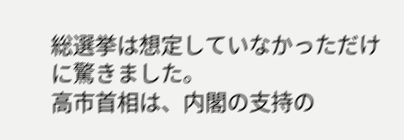総選挙は想定していなかっただけに驚きました。
高市首相は、内閣の支持の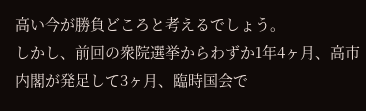高い今が勝負どころと考えるでしょう。
しかし、前回の衆院選挙からわずか1年4ヶ月、高市内閣が発足して3ヶ月、臨時国会で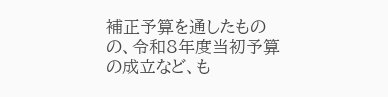補正予算を通したものの、令和8年度当初予算の成立など、も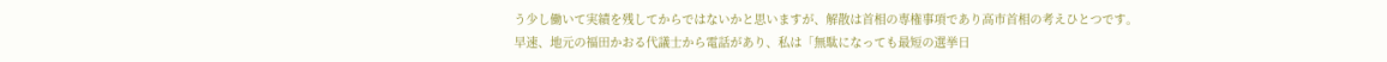う少し働いて実績を残してからではないかと思いますが、解散は首相の専権事項であり高市首相の考えひとつです。
早速、地元の福田かおる代議士から電話があり、私は「無駄になっても最短の選挙日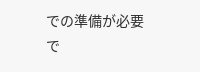での準備が必要で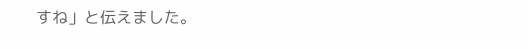すね」と伝えました。